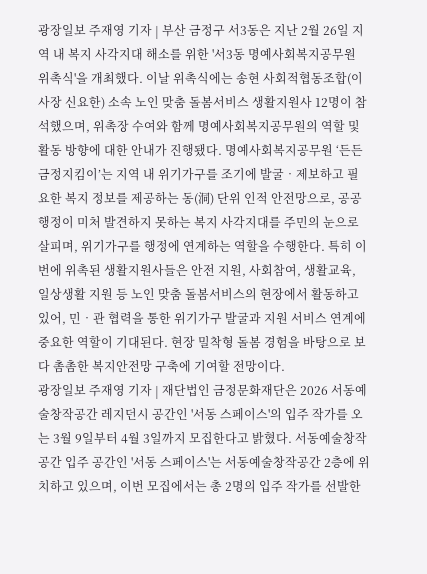광장일보 주재영 기자 | 부산 금정구 서3동은 지난 2월 26일 지역 내 복지 사각지대 해소를 위한 '서3동 명예사회복지공무원 위촉식'을 개최했다. 이날 위촉식에는 송현 사회적협동조합(이사장 신요한) 소속 노인 맞춤 돌봄서비스 생활지원사 12명이 참석했으며, 위촉장 수여와 함께 명예사회복지공무원의 역할 및 활동 방향에 대한 안내가 진행됐다. 명예사회복지공무원 ‘든든 금정지킴이’는 지역 내 위기가구를 조기에 발굴‧제보하고 필요한 복지 정보를 제공하는 동(洞) 단위 인적 안전망으로, 공공 행정이 미처 발견하지 못하는 복지 사각지대를 주민의 눈으로 살피며, 위기가구를 행정에 연계하는 역할을 수행한다. 특히 이번에 위촉된 생활지원사들은 안전 지원, 사회참여, 생활교육, 일상생활 지원 등 노인 맞춤 돌봄서비스의 현장에서 활동하고 있어, 민‧관 협력을 통한 위기가구 발굴과 지원 서비스 연계에 중요한 역할이 기대된다. 현장 밀착형 돌봄 경험을 바탕으로 보다 촘촘한 복지안전망 구축에 기여할 전망이다.
광장일보 주재영 기자 | 재단법인 금정문화재단은 2026 서동예술창작공간 레지던시 공간인 '서동 스페이스'의 입주 작가를 오는 3월 9일부터 4월 3일까지 모집한다고 밝혔다. 서동예술창작공간 입주 공간인 '서동 스페이스'는 서동예술창작공간 2층에 위치하고 있으며, 이번 모집에서는 총 2명의 입주 작가를 선발한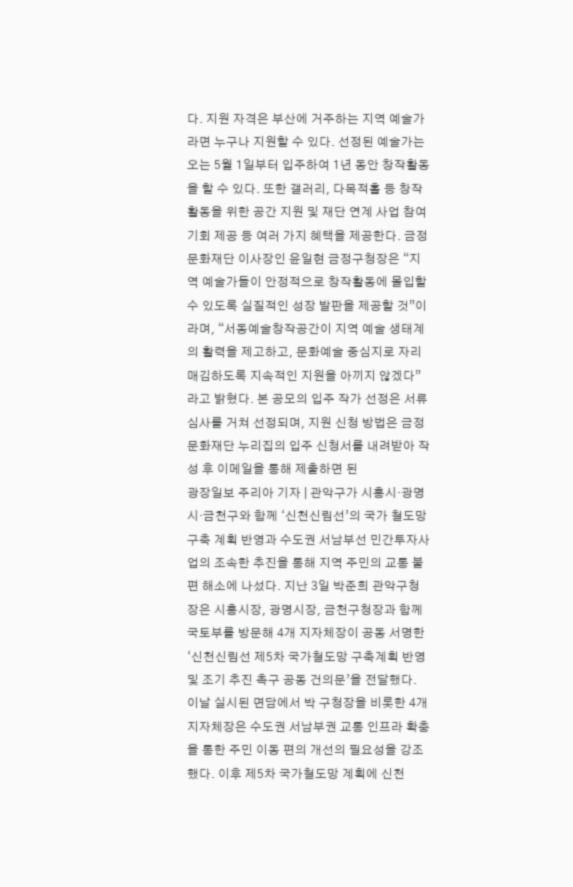다. 지원 자격은 부산에 거주하는 지역 예술가라면 누구나 지원할 수 있다. 선정된 예술가는 오는 5월 1일부터 입주하여 1년 동안 창작활동을 할 수 있다. 또한 갤러리, 다목적홀 등 창작활동을 위한 공간 지원 및 재단 연계 사업 참여 기회 제공 등 여러 가지 혜택을 제공한다. 금정문화재단 이사장인 윤일현 금정구청장은 “지역 예술가들이 안정적으로 창작활동에 몰입할 수 있도록 실질적인 성장 발판을 제공할 것”이라며, “서동예술창작공간이 지역 예술 생태계의 활력을 제고하고, 문화예술 중심지로 자리매김하도록 지속적인 지원을 아끼지 않겠다”라고 밝혔다. 본 공모의 입주 작가 선정은 서류심사를 거쳐 선정되며, 지원 신청 방법은 금정문화재단 누리집의 입주 신청서를 내려받아 작성 후 이메일을 통해 제출하면 된
광장일보 주리아 기자 | 관악구가 시흥시·광명시·금천구와 함께 ‘신천신림선’의 국가 철도망 구축 계획 반영과 수도권 서남부선 민간투자사업의 조속한 추진을 통해 지역 주민의 교통 불편 해소에 나섰다. 지난 3일 박준희 관악구청장은 시흥시장, 광명시장, 금천구청장과 함께 국토부를 방문해 4개 지자체장이 공동 서명한 ‘신천신림선 제5차 국가철도망 구축계획 반영 및 조기 추진 촉구 공동 건의문’을 전달했다. 이날 실시된 면담에서 박 구청장을 비롯한 4개 지자체장은 수도권 서남부권 교통 인프라 확충을 통한 주민 이동 편의 개선의 필요성을 강조했다. 이후 제5차 국가철도망 계획에 신천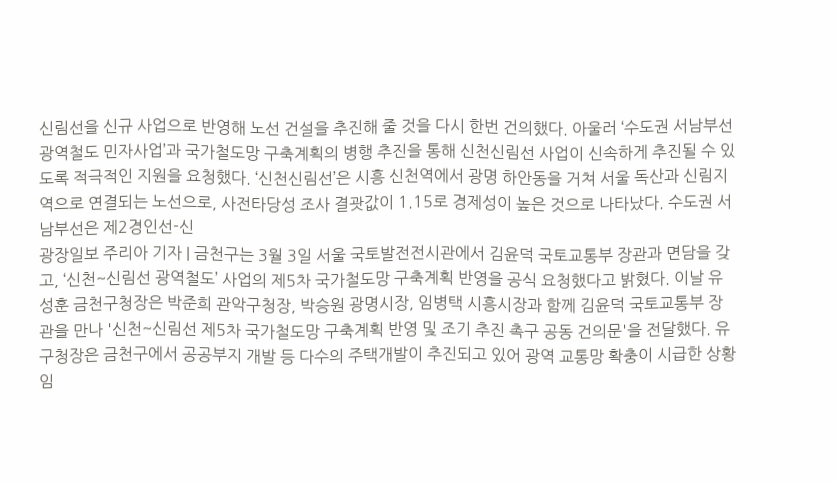신림선을 신규 사업으로 반영해 노선 건설을 추진해 줄 것을 다시 한번 건의했다. 아울러 ‘수도권 서남부선 광역철도 민자사업’과 국가철도망 구축계획의 병행 추진을 통해 신천신림선 사업이 신속하게 추진될 수 있도록 적극적인 지원을 요청했다. ‘신천신림선’은 시흥 신천역에서 광명 하안동을 거쳐 서울 독산과 신림지역으로 연결되는 노선으로, 사전타당성 조사 결괏값이 1.15로 경제성이 높은 것으로 나타났다. 수도권 서남부선은 제2경인선-신
광장일보 주리아 기자 | 금천구는 3월 3일 서울 국토발전전시관에서 김윤덕 국토교통부 장관과 면담을 갖고, ‘신천~신림선 광역철도’ 사업의 제5차 국가철도망 구축계획 반영을 공식 요청했다고 밝혔다. 이날 유성훈 금천구청장은 박준희 관악구청장, 박승원 광명시장, 임병택 시흥시장과 함께 김윤덕 국토교통부 장관을 만나 '신천~신림선 제5차 국가철도망 구축계획 반영 및 조기 추진 촉구 공동 건의문'을 전달했다. 유 구청장은 금천구에서 공공부지 개발 등 다수의 주택개발이 추진되고 있어 광역 교통망 확충이 시급한 상황임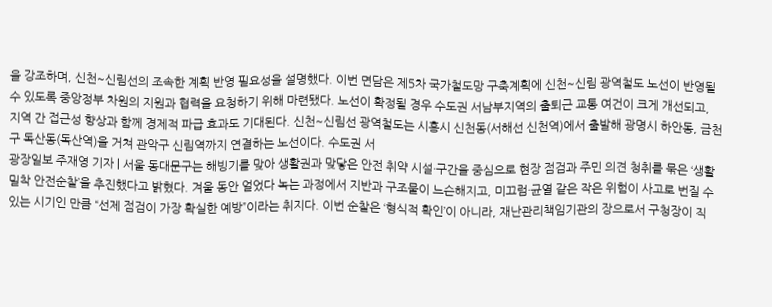을 강조하며, 신천~신림선의 조속한 계획 반영 필요성을 설명했다. 이번 면담은 제5차 국가철도망 구축계획에 신천~신림 광역철도 노선이 반영될 수 있도록 중앙정부 차원의 지원과 협력을 요청하기 위해 마련됐다. 노선이 확정될 경우 수도권 서남부지역의 출퇴근 교통 여건이 크게 개선되고, 지역 간 접근성 향상과 함께 경제적 파급 효과도 기대된다. 신천~신림선 광역철도는 시흥시 신천동(서해선 신천역)에서 출발해 광명시 하안동, 금천구 독산동(독산역)을 거쳐 관악구 신림역까지 연결하는 노선이다. 수도권 서
광장일보 주재영 기자 | 서울 동대문구는 해빙기를 맞아 생활권과 맞닿은 안전 취약 시설·구간을 중심으로 현장 점검과 주민 의견 청취를 묶은 ‘생활 밀착 안전순찰’을 추진했다고 밝혔다. 겨울 동안 얼었다 녹는 과정에서 지반과 구조물이 느슨해지고, 미끄럼·균열 같은 작은 위험이 사고로 번질 수 있는 시기인 만큼 “선제 점검이 가장 확실한 예방”이라는 취지다. 이번 순찰은 ‘형식적 확인’이 아니라, 재난관리책임기관의 장으로서 구청장이 직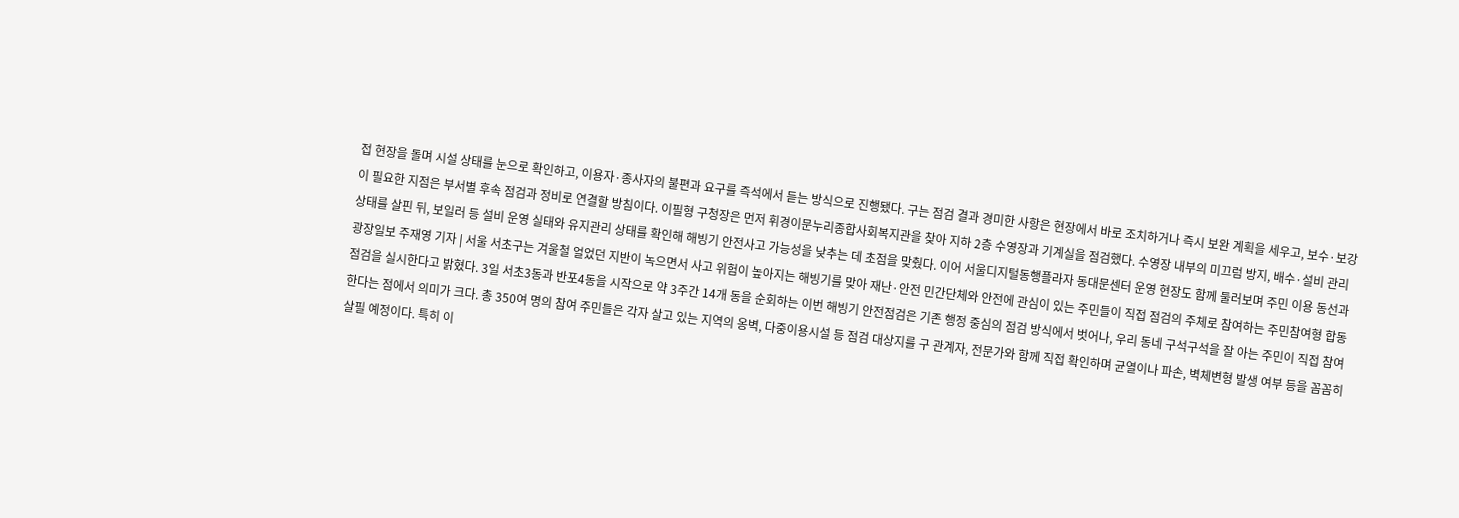접 현장을 돌며 시설 상태를 눈으로 확인하고, 이용자·종사자의 불편과 요구를 즉석에서 듣는 방식으로 진행됐다. 구는 점검 결과 경미한 사항은 현장에서 바로 조치하거나 즉시 보완 계획을 세우고, 보수·보강이 필요한 지점은 부서별 후속 점검과 정비로 연결할 방침이다. 이필형 구청장은 먼저 휘경이문누리종합사회복지관을 찾아 지하 2층 수영장과 기계실을 점검했다. 수영장 내부의 미끄럼 방지, 배수·설비 관리 상태를 살핀 뒤, 보일러 등 설비 운영 실태와 유지관리 상태를 확인해 해빙기 안전사고 가능성을 낮추는 데 초점을 맞췄다. 이어 서울디지털동행플라자 동대문센터 운영 현장도 함께 둘러보며 주민 이용 동선과
광장일보 주재영 기자 | 서울 서초구는 겨울철 얼었던 지반이 녹으면서 사고 위험이 높아지는 해빙기를 맞아 재난·안전 민간단체와 안전에 관심이 있는 주민들이 직접 점검의 주체로 참여하는 주민참여형 합동점검을 실시한다고 밝혔다. 3일 서초3동과 반포4동을 시작으로 약 3주간 14개 동을 순회하는 이번 해빙기 안전점검은 기존 행정 중심의 점검 방식에서 벗어나, 우리 동네 구석구석을 잘 아는 주민이 직접 참여한다는 점에서 의미가 크다. 총 350여 명의 참여 주민들은 각자 살고 있는 지역의 옹벽, 다중이용시설 등 점검 대상지를 구 관계자, 전문가와 함께 직접 확인하며 균열이나 파손, 벽체변형 발생 여부 등을 꼼꼼히 살필 예정이다. 특히 이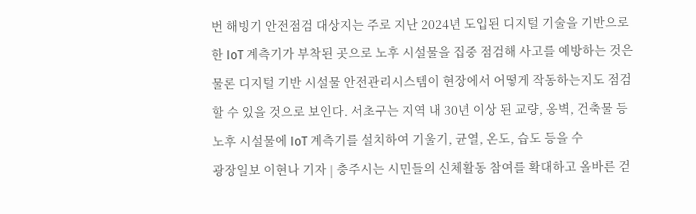번 해빙기 안전점검 대상지는 주로 지난 2024년 도입된 디지털 기술을 기반으로 한 IoT 계측기가 부착된 곳으로 노후 시설물을 집중 점검해 사고를 예방하는 것은 물론 디지털 기반 시설물 안전관리시스템이 현장에서 어떻게 작동하는지도 점검할 수 있을 것으로 보인다. 서초구는 지역 내 30년 이상 된 교량, 옹벽, 건축물 등 노후 시설물에 IoT 계측기를 설치하여 기울기, 균열, 온도, 습도 등을 수
광장일보 이현나 기자 | 충주시는 시민들의 신체활동 참여를 확대하고 올바른 걷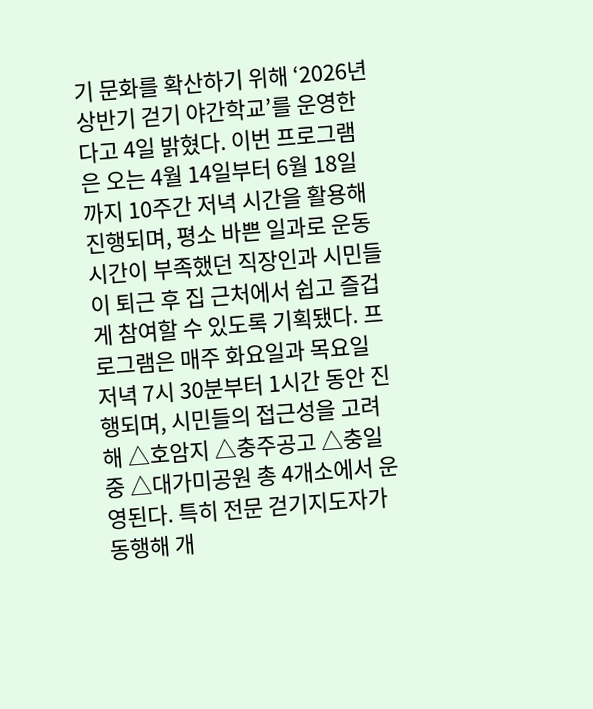기 문화를 확산하기 위해 ‘2026년 상반기 걷기 야간학교’를 운영한다고 4일 밝혔다. 이번 프로그램은 오는 4월 14일부터 6월 18일까지 10주간 저녁 시간을 활용해 진행되며, 평소 바쁜 일과로 운동 시간이 부족했던 직장인과 시민들이 퇴근 후 집 근처에서 쉽고 즐겁게 참여할 수 있도록 기획됐다. 프로그램은 매주 화요일과 목요일 저녁 7시 30분부터 1시간 동안 진행되며, 시민들의 접근성을 고려해 △호암지 △충주공고 △충일중 △대가미공원 총 4개소에서 운영된다. 특히 전문 걷기지도자가 동행해 개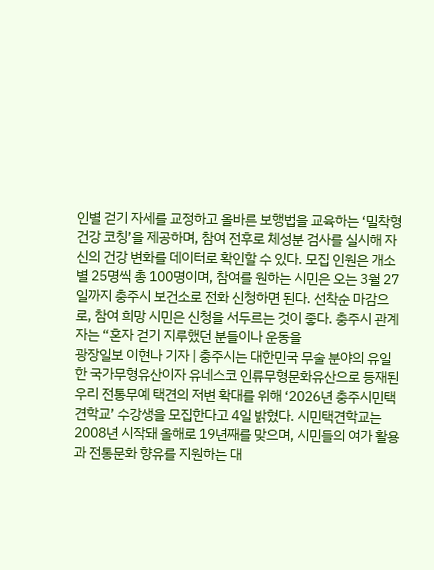인별 걷기 자세를 교정하고 올바른 보행법을 교육하는 ‘밀착형 건강 코칭’을 제공하며, 참여 전후로 체성분 검사를 실시해 자신의 건강 변화를 데이터로 확인할 수 있다. 모집 인원은 개소별 25명씩 총 100명이며, 참여를 원하는 시민은 오는 3월 27일까지 충주시 보건소로 전화 신청하면 된다. 선착순 마감으로, 참여 희망 시민은 신청을 서두르는 것이 좋다. 충주시 관계자는 “혼자 걷기 지루했던 분들이나 운동을
광장일보 이현나 기자 | 충주시는 대한민국 무술 분야의 유일한 국가무형유산이자 유네스코 인류무형문화유산으로 등재된 우리 전통무예 택견의 저변 확대를 위해 ‘2026년 충주시민택견학교’ 수강생을 모집한다고 4일 밝혔다. 시민택견학교는 2008년 시작돼 올해로 19년째를 맞으며, 시민들의 여가 활용과 전통문화 향유를 지원하는 대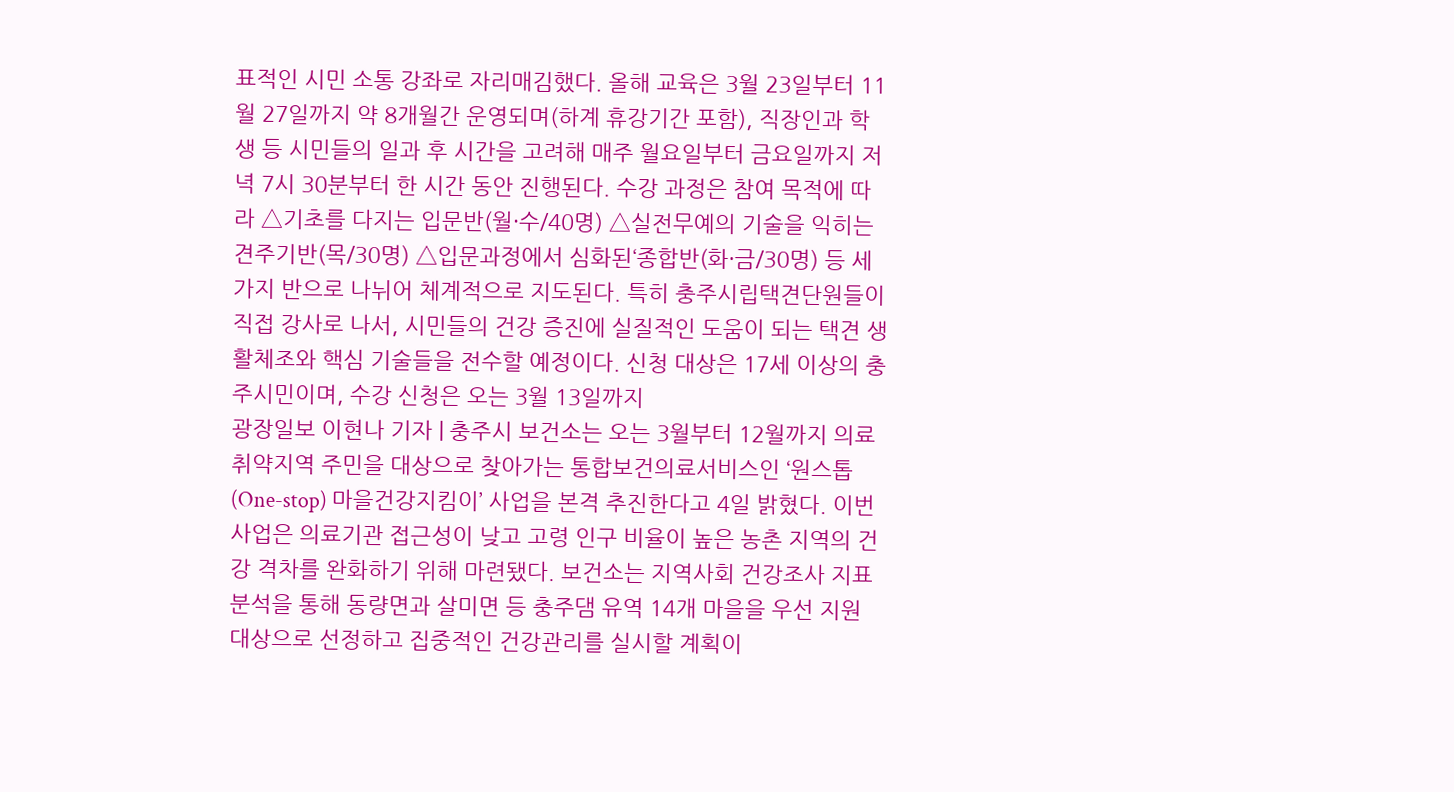표적인 시민 소통 강좌로 자리매김했다. 올해 교육은 3월 23일부터 11월 27일까지 약 8개월간 운영되며(하계 휴강기간 포함), 직장인과 학생 등 시민들의 일과 후 시간을 고려해 매주 월요일부터 금요일까지 저녁 7시 30분부터 한 시간 동안 진행된다. 수강 과정은 참여 목적에 따라 △기초를 다지는 입문반(월·수/40명) △실전무예의 기술을 익히는 견주기반(목/30명) △입문과정에서 심화된‘종합반(화·금/30명) 등 세 가지 반으로 나뉘어 체계적으로 지도된다. 특히 충주시립택견단원들이 직접 강사로 나서, 시민들의 건강 증진에 실질적인 도움이 되는 택견 생활체조와 핵심 기술들을 전수할 예정이다. 신청 대상은 17세 이상의 충주시민이며, 수강 신청은 오는 3월 13일까지
광장일보 이현나 기자 | 충주시 보건소는 오는 3월부터 12월까지 의료취약지역 주민을 대상으로 찾아가는 통합보건의료서비스인 ‘원스톱(One-stop) 마을건강지킴이’ 사업을 본격 추진한다고 4일 밝혔다. 이번 사업은 의료기관 접근성이 낮고 고령 인구 비율이 높은 농촌 지역의 건강 격차를 완화하기 위해 마련됐다. 보건소는 지역사회 건강조사 지표 분석을 통해 동량면과 살미면 등 충주댐 유역 14개 마을을 우선 지원 대상으로 선정하고 집중적인 건강관리를 실시할 계획이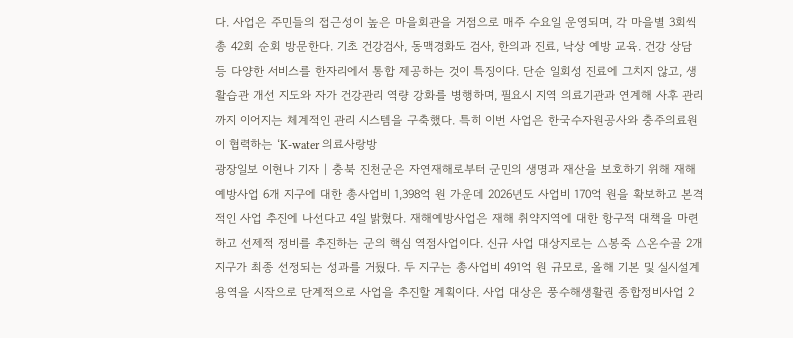다. 사업은 주민들의 접근성이 높은 마을회관을 거점으로 매주 수요일 운영되며, 각 마을별 3회씩 총 42회 순회 방문한다. 기초 건강검사, 동맥경화도 검사, 한의과 진료, 낙상 예방 교육. 건강 상담 등 다양한 서비스를 한자리에서 통합 제공하는 것이 특징이다. 단순 일회성 진료에 그치지 않고, 생활습관 개선 지도와 자가 건강관리 역량 강화를 병행하며, 필요시 지역 의료기관과 연계해 사후 관리까지 이어지는 체계적인 관리 시스템을 구축했다. 특히 이번 사업은 한국수자원공사와 충주의료원이 협력하는 ‘K-water 의료사랑방
광장일보 이현나 기자 | 충북 진천군은 자연재해로부터 군민의 생명과 재산을 보호하기 위해 재해예방사업 6개 지구에 대한 총사업비 1,398억 원 가운데 2026년도 사업비 170억 원을 확보하고 본격적인 사업 추진에 나선다고 4일 밝혔다. 재해예방사업은 재해 취약지역에 대한 항구적 대책을 마련하고 선제적 정비를 추진하는 군의 핵심 역점사업이다. 신규 사업 대상지로는 △봉죽 △온수골 2개 지구가 최종 선정되는 성과를 거뒀다. 두 지구는 총사업비 491억 원 규모로, 올해 기본 및 실시설계 용역을 시작으로 단계적으로 사업을 추진할 계획이다. 사업 대상은 풍수해생활권 종합정비사업 2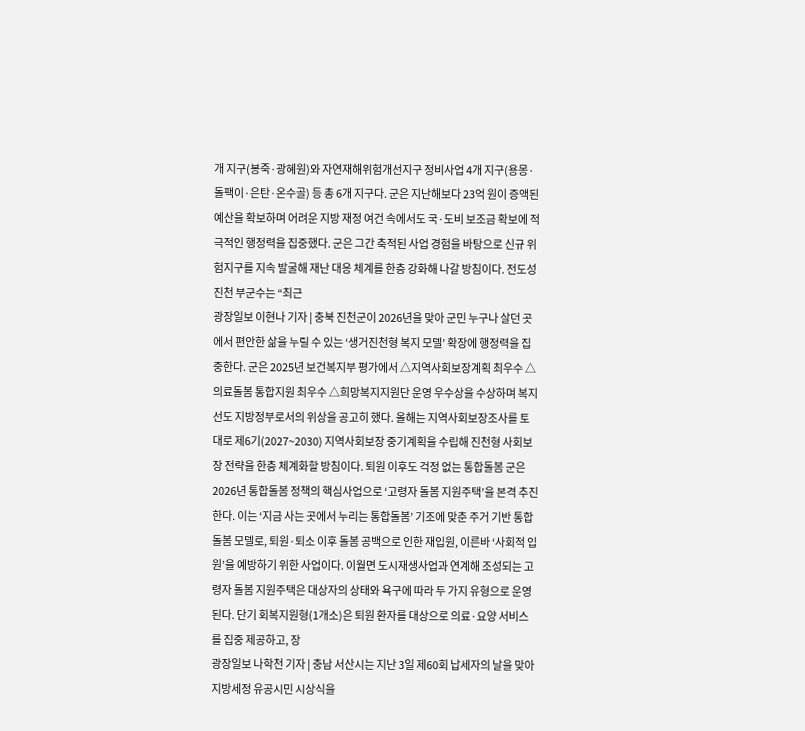개 지구(봉죽·광혜원)와 자연재해위험개선지구 정비사업 4개 지구(용몽·돌팩이·은탄·온수골) 등 총 6개 지구다. 군은 지난해보다 23억 원이 증액된 예산을 확보하며 어려운 지방 재정 여건 속에서도 국·도비 보조금 확보에 적극적인 행정력을 집중했다. 군은 그간 축적된 사업 경험을 바탕으로 신규 위험지구를 지속 발굴해 재난 대응 체계를 한층 강화해 나갈 방침이다. 전도성 진천 부군수는 “최근
광장일보 이현나 기자 | 충북 진천군이 2026년을 맞아 군민 누구나 살던 곳에서 편안한 삶을 누릴 수 있는 ‘생거진천형 복지 모델’ 확장에 행정력을 집중한다. 군은 2025년 보건복지부 평가에서 △지역사회보장계획 최우수 △의료돌봄 통합지원 최우수 △희망복지지원단 운영 우수상을 수상하며 복지 선도 지방정부로서의 위상을 공고히 했다. 올해는 지역사회보장조사를 토대로 제6기(2027~2030) 지역사회보장 중기계획을 수립해 진천형 사회보장 전략을 한층 체계화할 방침이다. 퇴원 이후도 걱정 없는 통합돌봄 군은 2026년 통합돌봄 정책의 핵심사업으로 ‘고령자 돌봄 지원주택’을 본격 추진한다. 이는 ‘지금 사는 곳에서 누리는 통합돌봄’ 기조에 맞춘 주거 기반 통합돌봄 모델로, 퇴원·퇴소 이후 돌봄 공백으로 인한 재입원, 이른바 ‘사회적 입원’을 예방하기 위한 사업이다. 이월면 도시재생사업과 연계해 조성되는 고령자 돌봄 지원주택은 대상자의 상태와 욕구에 따라 두 가지 유형으로 운영된다. 단기 회복지원형(1개소)은 퇴원 환자를 대상으로 의료·요양 서비스를 집중 제공하고, 장
광장일보 나학천 기자 | 충남 서산시는 지난 3일 제60회 납세자의 날을 맞아 지방세정 유공시민 시상식을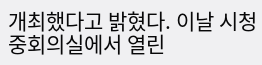개최했다고 밝혔다. 이날 시청 중회의실에서 열린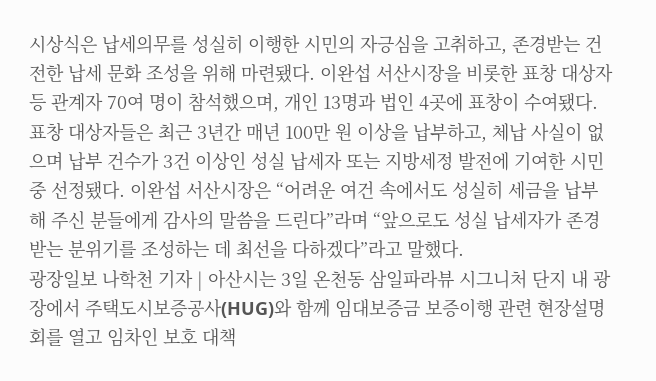시상식은 납세의무를 성실히 이행한 시민의 자긍심을 고취하고, 존경받는 건전한 납세 문화 조성을 위해 마련됐다. 이완섭 서산시장을 비롯한 표창 대상자 등 관계자 70여 명이 참석했으며, 개인 13명과 법인 4곳에 표창이 수여됐다. 표창 대상자들은 최근 3년간 매년 100만 원 이상을 납부하고, 체납 사실이 없으며 납부 건수가 3건 이상인 성실 납세자 또는 지방세정 발전에 기여한 시민 중 선정됐다. 이완섭 서산시장은 “어려운 여건 속에서도 성실히 세금을 납부해 주신 분들에게 감사의 말씀을 드린다”라며 “앞으로도 성실 납세자가 존경받는 분위기를 조성하는 데 최선을 다하겠다”라고 말했다.
광장일보 나학천 기자 | 아산시는 3일 온천동 삼일파라뷰 시그니처 단지 내 광장에서 주택도시보증공사(HUG)와 함께 임대보증금 보증이행 관련 현장설명회를 열고 임차인 보호 대책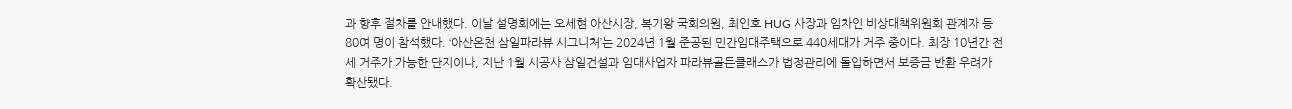과 향후 절차를 안내했다. 이날 설명회에는 오세현 아산시장, 복기왕 국회의원, 최인호 HUG 사장과 임차인 비상대책위원회 관계자 등 80여 명이 참석했다. ‘아산온천 삼일파라뷰 시그니처’는 2024년 1월 준공된 민간임대주택으로 440세대가 거주 중이다. 최장 10년간 전세 거주가 가능한 단지이나, 지난 1월 시공사 삼일건설과 임대사업자 파라뷰골든클래스가 법정관리에 돌입하면서 보증금 반환 우려가 확산됐다.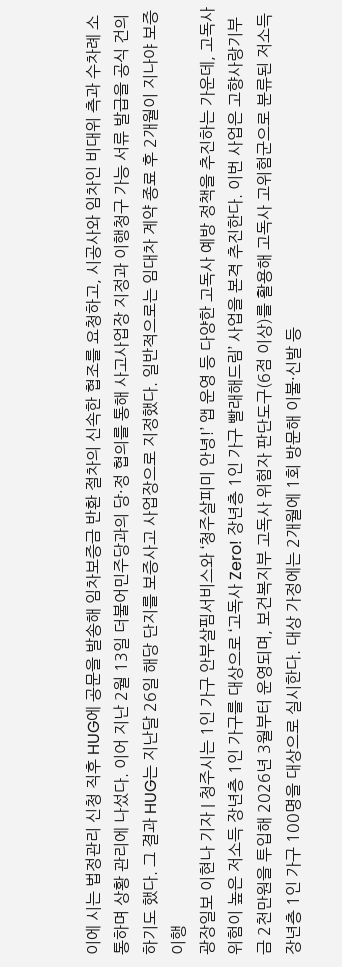이에 시는 법정관리 신청 직후 HUG에 공문을 발송해 임차보증금 반환 절차의 신속한 협조를 요청하고, 시공사와 임차인 비대위 측과 수차례 소통하며 상황 관리에 나섰다. 이어 지난 2월 13일 더불어민주당과의 당·정 협의를 통해 사고사업장 지정과 이행청구 가능 서류 발급을 공식 건의하기도 했다. 그 결과 HUG는 지난달 26일 해당 단지를 보증사고 사업장으로 지정했다. 일반적으로는 임대차 계약 종료 후 2개월이 지나야 보증이행
광장일보 이현나 기자 | 청주시는 1인 가구 안부살핌서비스와 ‘청주살피미 안녕!’ 앱 운영 등 다양한 고독사 예방 정책을 추진하는 가운데, 고독사 위험이 높은 저소득 장년층 1인 가구를 대상으로 ‘고독사 Zero! 장년층 1인 가구 빨래해드림’ 사업을 본격 추진한다. 이번 사업은 고향사랑기부금 2천만원을 투입해 2026년 3월부터 운영되며, 보건복지부 고독사 위험자 판단도구(6점 이상)를 활용해 고독사 고위험군으로 분류된 저소득 장년층 1인 가구 100명을 대상으로 실시한다. 대상 가정에는 2개월에 1회 방문해 이불·신발 등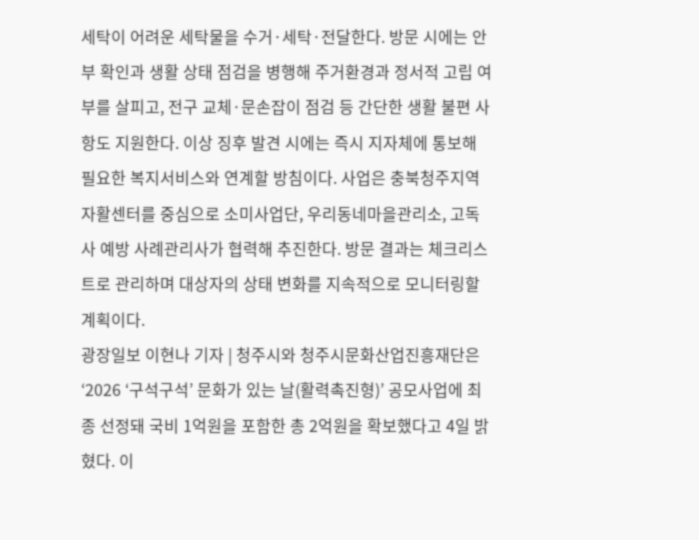세탁이 어려운 세탁물을 수거·세탁·전달한다. 방문 시에는 안부 확인과 생활 상태 점검을 병행해 주거환경과 정서적 고립 여부를 살피고, 전구 교체·문손잡이 점검 등 간단한 생활 불편 사항도 지원한다. 이상 징후 발견 시에는 즉시 지자체에 통보해 필요한 복지서비스와 연계할 방침이다. 사업은 충북청주지역자활센터를 중심으로 소미사업단, 우리동네마을관리소, 고독사 예방 사례관리사가 협력해 추진한다. 방문 결과는 체크리스트로 관리하며 대상자의 상태 변화를 지속적으로 모니터링할 계획이다.
광장일보 이현나 기자 | 청주시와 청주시문화산업진흥재단은 ‘2026 ‘구석구석’ 문화가 있는 날(활력촉진형)’ 공모사업에 최종 선정돼 국비 1억원을 포함한 총 2억원을 확보했다고 4일 밝혔다. 이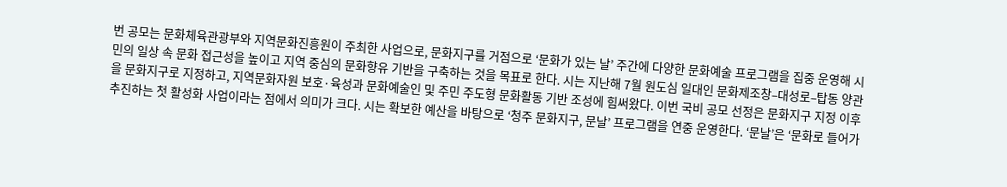번 공모는 문화체육관광부와 지역문화진흥원이 주최한 사업으로, 문화지구를 거점으로 ‘문화가 있는 날’ 주간에 다양한 문화예술 프로그램을 집중 운영해 시민의 일상 속 문화 접근성을 높이고 지역 중심의 문화향유 기반을 구축하는 것을 목표로 한다. 시는 지난해 7월 원도심 일대인 문화제조창–대성로–탑동 양관을 문화지구로 지정하고, 지역문화자원 보호·육성과 문화예술인 및 주민 주도형 문화활동 기반 조성에 힘써왔다. 이번 국비 공모 선정은 문화지구 지정 이후 추진하는 첫 활성화 사업이라는 점에서 의미가 크다. 시는 확보한 예산을 바탕으로 ‘청주 문화지구, 문날’ 프로그램을 연중 운영한다. ‘문날’은 ‘문화로 들어가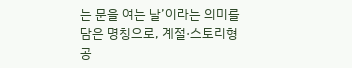는 문을 여는 날’이라는 의미를 담은 명칭으로, 계절·스토리형 공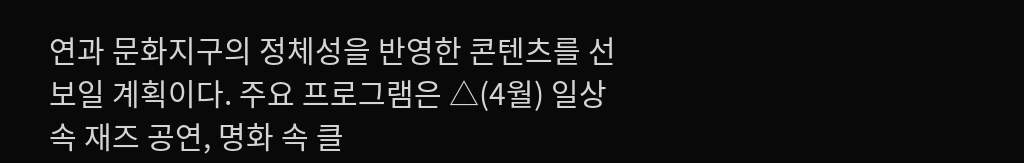연과 문화지구의 정체성을 반영한 콘텐츠를 선보일 계획이다. 주요 프로그램은 △(4월) 일상 속 재즈 공연, 명화 속 클